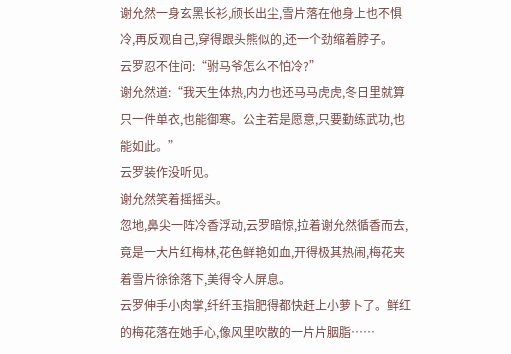谢允然一身玄黑长衫,颀长出尘,雪片落在他身上也不惧冷,再反观自己,穿得跟头熊似的,还一个劲缩着脖子。
云罗忍不住问:“驸马爷怎么不怕冷?”
谢允然道:“我天生体热,内力也还马马虎虎,冬日里就算只一件单衣,也能御寒。公主若是愿意,只要勤练武功,也能如此。”
云罗装作没听见。
谢允然笑着摇摇头。
忽地,鼻尖一阵冷香浮动,云罗暗惊,拉着谢允然循香而去,竟是一大片红梅林,花色鲜艳如血,开得极其热闹,梅花夹着雪片徐徐落下,美得令人屏息。
云罗伸手小肉掌,纤纤玉指肥得都快赶上小萝卜了。鲜红的梅花落在她手心,像风里吹散的一片片胭脂……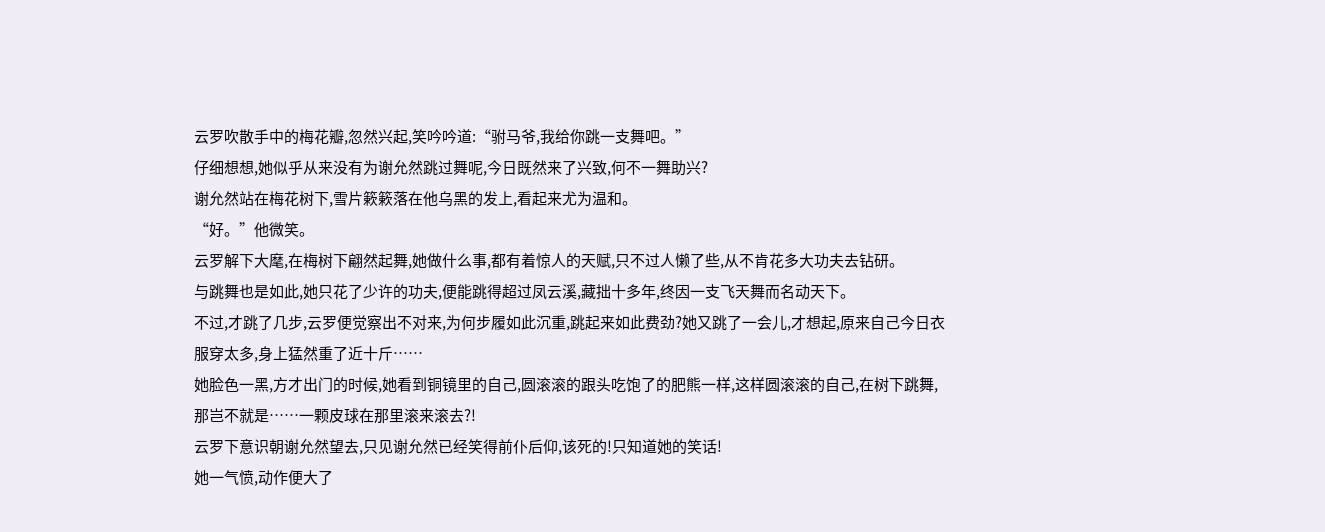云罗吹散手中的梅花瓣,忽然兴起,笑吟吟道:“驸马爷,我给你跳一支舞吧。”
仔细想想,她似乎从来没有为谢允然跳过舞呢,今日既然来了兴致,何不一舞助兴?
谢允然站在梅花树下,雪片簌簌落在他乌黑的发上,看起来尤为温和。
“好。”他微笑。
云罗解下大麾,在梅树下翩然起舞,她做什么事,都有着惊人的天赋,只不过人懒了些,从不肯花多大功夫去钻研。
与跳舞也是如此,她只花了少许的功夫,便能跳得超过凤云溪,藏拙十多年,终因一支飞天舞而名动天下。
不过,才跳了几步,云罗便觉察出不对来,为何步履如此沉重,跳起来如此费劲?她又跳了一会儿,才想起,原来自己今日衣服穿太多,身上猛然重了近十斤……
她脸色一黑,方才出门的时候,她看到铜镜里的自己,圆滚滚的跟头吃饱了的肥熊一样,这样圆滚滚的自己,在树下跳舞,那岂不就是……一颗皮球在那里滚来滚去?!
云罗下意识朝谢允然望去,只见谢允然已经笑得前仆后仰,该死的!只知道她的笑话!
她一气愤,动作便大了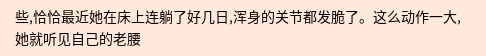些,恰恰最近她在床上连躺了好几日,浑身的关节都发脆了。这么动作一大,她就听见自己的老腰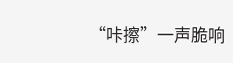“咔擦”一声脆响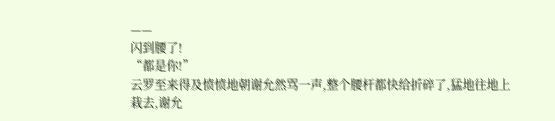——
闪到腰了!
“都是你!”
云罗至来得及愤愤地朝谢允然骂一声,整个腰杆都快给折碎了,猛地往地上栽去,谢允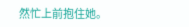然忙上前抱住她。